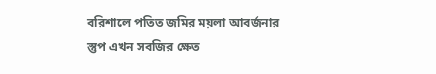বরিশালে পতিত জমির ময়লা আবর্জনার স্তুপ এখন সবজির ক্ষেত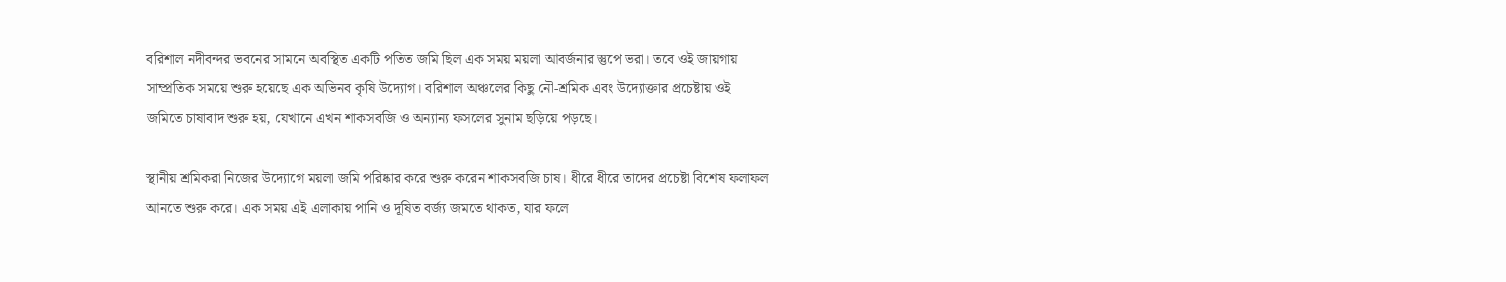বরিশাল নদীবন্দর ভবনের সামনে অবস্থিত একটি পতিত জমি ছিল এক সময় ময়লা আবর্জনার স্তুপে ভরা। তবে ওই জায়গায় সাম্প্রতিক সময়ে শুরু হয়েছে এক অভিনব কৃষি উদ্যোগ। বরিশাল অঞ্চলের কিছু নৌ-শ্রমিক এবং উদ্যোক্তার প্রচেষ্টায় ওই জমিতে চাষাবাদ শুরু হয়, যেখানে এখন শাকসবজি ও অন্যান্য ফসলের সুনাম ছড়িয়ে পড়ছে।

স্থানীয় শ্রমিকরা নিজের উদ্যোগে ময়লা জমি পরিষ্কার করে শুরু করেন শাকসবজি চাষ। ধীরে ধীরে তাদের প্রচেষ্টা বিশেষ ফলাফল আনতে শুরু করে। এক সময় এই এলাকায় পানি ও দূষিত বর্জ্য জমতে থাকত, যার ফলে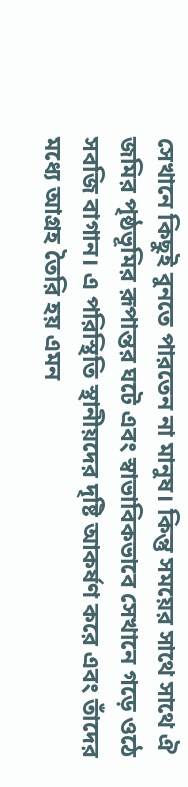সেখানে কিছুই বুনতে পারতেন না মানুষ। কিন্তু সময়ের সাথে সাথে ঐ জমির পৃষ্ঠভূমির রূপান্তর ঘটে এবং স্বাভাবিকভাবে সেখানে গড়ে ওঠে সবজি বাগান। এ পরিস্থিতি স্থানীয়দের দৃষ্টি আকর্ষণ করে এবং তাঁদের মধ্যে আগ্রহ তৈরি হয় এমন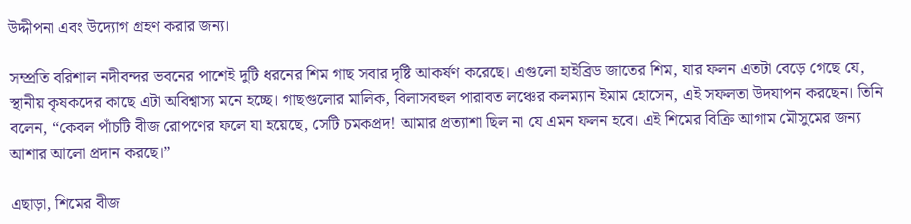উদ্দীপনা এবং উদ্যোগ গ্রহণ করার জন্য।

সম্প্রতি বরিশাল নদীবন্দর ভবনের পাশেই দুটি ধরনের শিম গাছ সবার দৃষ্টি আকর্ষণ করেছে। এগুলো হাইব্রিড জাতের শিম, যার ফলন এতটা বেড়ে গেছে যে, স্থানীয় কৃষকদের কাছে এটা অবিশ্বাস্য মনে হচ্ছে। গাছগুলোর মালিক, বিলাসবহুল পারাবত লঞ্চের কলম্যান ইমাম হোসেন, এই সফলতা উদযাপন করছেন। তিনি বলেন, “কেবল পাঁচটি বীজ রোপণের ফলে যা হয়েছে, সেটি চমকপ্রদ! আমার প্রত্যাশা ছিল না যে এমন ফলন হবে। এই শিমের বিক্রি আগাম মৌসুমের জন্য আশার আলো প্রদান করছে।”

এছাড়া, শিমের বীজ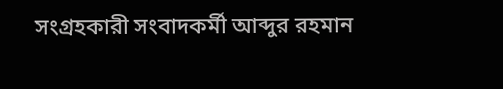সংগ্রহকারী সংবাদকর্মী আব্দুর রহমান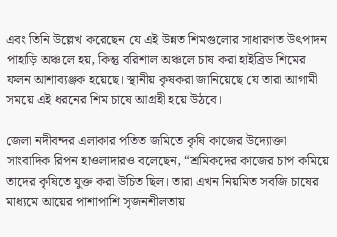এবং তিনি উল্লেখ করেছেন যে এই উন্নত শিমগুলোর সাধারণত উৎপাদন পাহাড়ি অঞ্চলে হয়, কিন্তু বরিশাল অঞ্চলে চাষ করা হাইব্রিড শিমের ফলন আশাব্যঞ্জক হয়েছে। স্থানীয় কৃষকরা জানিয়েছে যে তারা আগামী সময়ে এই ধরনের শিম চাষে আগ্রহী হয়ে উঠবে।

জেলা নদীবন্দর এলাকার পতিত জমিতে কৃষি কাজের উদ্যোক্তা সাংবাদিক রিপন হাওলাদারও বলেছেন, “শ্রমিকদের কাজের চাপ কমিয়ে তাদের কৃষিতে যুক্ত করা উচিত ছিল। তারা এখন নিয়মিত সবজি চাষের মাধ্যমে আয়ের পাশাপাশি সৃজনশীলতায়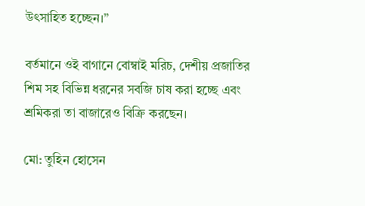উৎসাহিত হচ্ছেন।”

বর্তমানে ওই বাগানে বোম্বাই মরিচ, দেশীয় প্রজাতির শিম সহ বিভিন্ন ধরনের সবজি চাষ করা হচ্ছে এবং শ্রমিকরা তা বাজারেও বিক্রি করছেন।

মো: তুহিন হোসেন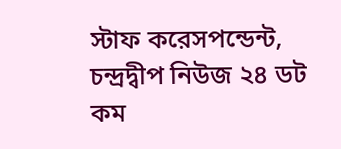স্টাফ করেসপন্ডেন্ট, চন্দ্রদ্বীপ নিউজ ২৪ ডট কম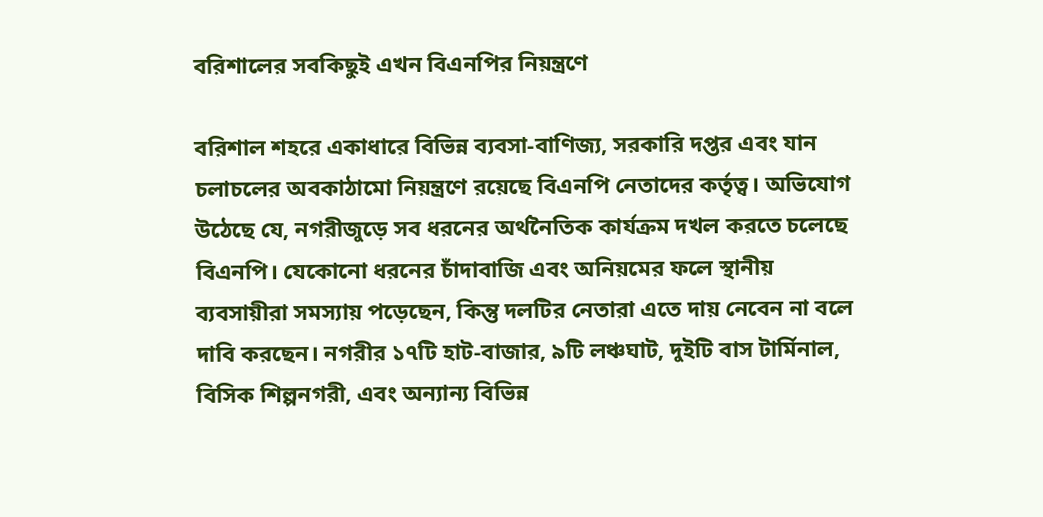বরিশালের সবকিছুই এখন বিএনপির নিয়ন্ত্রণে

বরিশাল শহরে একাধারে বিভিন্ন ব্যবসা-বাণিজ্য, সরকারি দপ্তর এবং যান চলাচলের অবকাঠামো নিয়ন্ত্রণে রয়েছে বিএনপি নেতাদের কর্তৃত্ব। অভিযোগ উঠেছে যে, নগরীজুড়ে সব ধরনের অর্থনৈতিক কার্যক্রম দখল করতে চলেছে বিএনপি। যেকোনো ধরনের চাঁদাবাজি এবং অনিয়মের ফলে স্থানীয় ব্যবসায়ীরা সমস্যায় পড়েছেন, কিন্তু দলটির নেতারা এতে দায় নেবেন না বলে দাবি করছেন। নগরীর ১৭টি হাট-বাজার, ৯টি লঞ্চঘাট, দুইটি বাস টার্মিনাল, বিসিক শিল্পনগরী, এবং অন্যান্য বিভিন্ন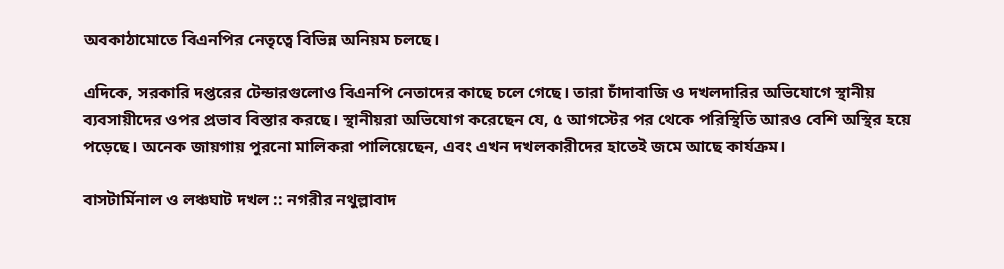অবকাঠামোতে বিএনপির নেতৃত্বে বিভিন্ন অনিয়ম চলছে।

এদিকে, সরকারি দপ্তরের টেন্ডারগুলোও বিএনপি নেতাদের কাছে চলে গেছে। তারা চাঁদাবাজি ও দখলদারির অভিযোগে স্থানীয় ব্যবসায়ীদের ওপর প্রভাব বিস্তার করছে। স্থানীয়রা অভিযোগ করেছেন যে, ৫ আগস্টের পর থেকে পরিস্থিতি আরও বেশি অস্থির হয়ে পড়েছে। অনেক জায়গায় পুরনো মালিকরা পালিয়েছেন, এবং এখন দখলকারীদের হাতেই জমে আছে কার্যক্রম।

বাসটার্মিনাল ও লঞ্চঘাট দখল :: নগরীর নথুল্লাবাদ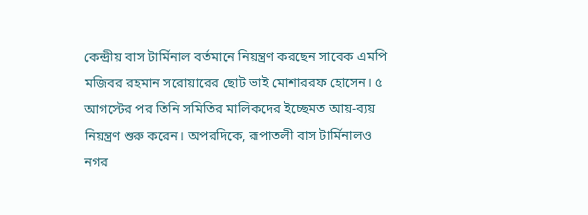কেন্দ্রীয় বাস টার্মিনাল বর্তমানে নিয়ন্ত্রণ করছেন সাবেক এমপি মজিবর রহমান সরোয়ারের ছোট ভাই মোশাররফ হোসেন। ৫ আগস্টের পর তিনি সমিতির মালিকদের ইচ্ছেমত আয়-ব্যয় নিয়ন্ত্রণ শুরু করেন। অপরদিকে, রূপাতলী বাস টার্মিনালও নগর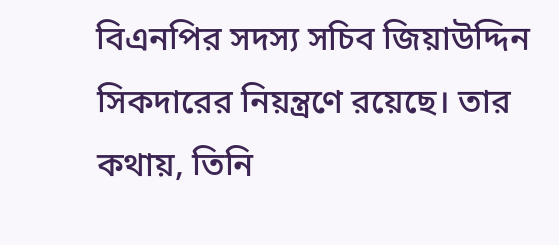বিএনপির সদস্য সচিব জিয়াউদ্দিন সিকদারের নিয়ন্ত্রণে রয়েছে। তার কথায়, তিনি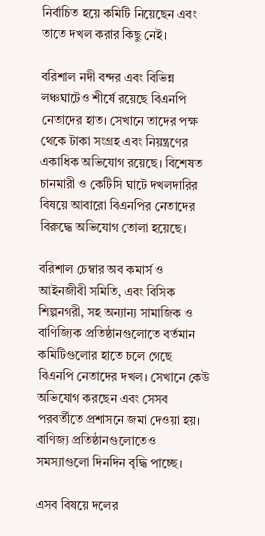নির্বাচিত হয়ে কমিটি নিয়েছেন এবং তাতে দখল করার কিছু নেই।

বরিশাল নদী বন্দর এবং বিভিন্ন লঞ্চঘাটেও শীর্ষে রয়েছে বিএনপি নেতাদের হাত। সেখানে তাদের পক্ষ থেকে টাকা সংগ্রহ এবং নিয়ন্ত্রণের একাধিক অভিযোগ রয়েছে। বিশেষত চানমারী ও কেটিসি ঘাটে দখলদারির বিষয়ে আবারো বিএনপির নেতাদের বিরুদ্ধে অভিযোগ তোলা হয়েছে।

বরিশাল চেম্বার অব কমার্স ও আইনজীবী সমিতি, এবং বিসিক শিল্পনগরী, সহ অন্যান্য সামাজিক ও বাণিজ্যিক প্রতিষ্ঠানগুলোতে বর্তমান কমিটিগুলোর হাতে চলে গেছে বিএনপি নেতাদের দখল। সেখানে কেউ অভিযোগ করছেন এবং সেসব পরবর্তীতে প্রশাসনে জমা দেওয়া হয়। বাণিজ্য প্রতিষ্ঠানগুলোতেও সমস্যাগুলো দিনদিন বৃদ্ধি পাচ্ছে।

এসব বিষয়ে দলের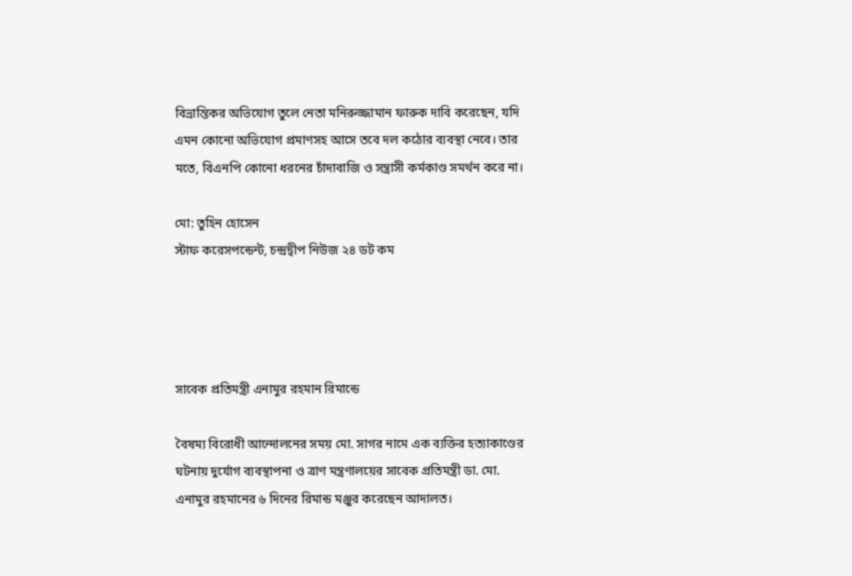বিভ্রান্তিকর অভিযোগ তুলে নেতা মনিরুজ্জামান ফারুক দাবি করেছেন, যদি এমন কোনো অভিযোগ প্রমাণসহ আসে তবে দল কঠোর ব্যবস্থা নেবে। তার মতে, বিএনপি কোনো ধরনের চাঁদাবাজি ও সন্ত্রাসী কর্মকাণ্ড সমর্থন করে না।

মো: তুহিন হোসেন
স্টাফ করেসপন্ডেন্ট, চন্দ্রদ্বীপ নিউজ ২৪ ডট কম




সাবেক প্রতিমন্ত্রী এনামুর রহমান রিমান্ডে

বৈষম্য বিরোধী আন্দোলনের সময় মো. সাগর নামে এক ব্যক্তির হত্যাকাণ্ডের ঘটনায় দুর্যোগ ব্যবস্থাপনা ও ত্রাণ মন্ত্রণালয়ের সাবেক প্রতিমন্ত্রী ডা. মো. এনামুর রহমানের ৬ দিনের রিমান্ড মঞ্জুর করেছেন আদালত।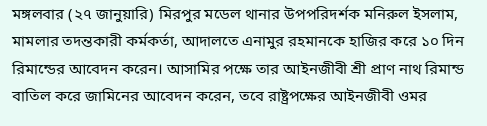মঙ্গলবার (২৭ জানুয়ারি) মিরপুর মডেল থানার উপপরিদর্শক মনিরুল ইসলাম, মামলার তদন্তকারী কর্মকর্তা, আদালতে এনামুর রহমানকে হাজির করে ১০ দিন রিমান্ডের আবেদন করেন। আসামির পক্ষে তার আইনজীবী শ্রী প্রাণ নাথ রিমান্ড বাতিল করে জামিনের আবেদন করেন, তবে রাষ্ট্রপক্ষের আইনজীবী ওমর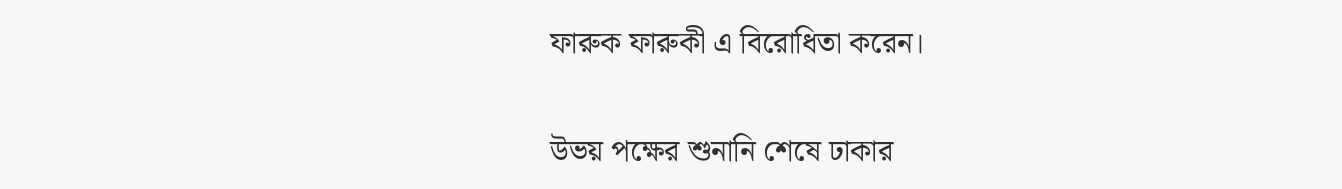ফারুক ফারুকী এ বিরোধিতা করেন।

উভয় পক্ষের শুনানি শেষে ঢাকার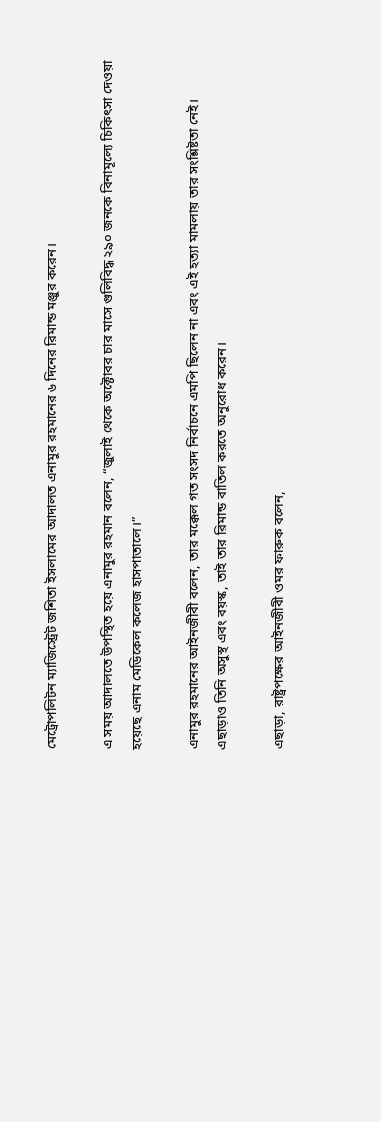মেট্রোপলিটন ম্যাজিস্ট্রেট জশিতা ইসলামের আদালত এনামুর রহমানের ৬ দিনের রিমান্ড মঞ্জুর করেন।

এ সময় আদালতে উপস্থিত হয়ে এনামুর রহমান বলেন, “জুলাই থেকে অক্টোবর চার মাসে গুলিবিদ্ধ ২৯০ জনকে বিনামূল্যে চিকিৎসা দেওয়া হয়েছে এনাম মেডিকেল কলেজ হাসপাতালে।”

এনামুর রহমানের আইনজীবী বলেন, তার মক্কেল গত সংসদ নির্বাচনে এমপি ছিলেন না এবং এই হত্যা মামলায় তার সংশ্লিষ্টতা নেই। এছাড়াও তিনি অসুস্থ এবং বয়স্ক, তাই তার রিমান্ড বাতিল করতে অনুরোধ করেন।

এছাড়া, রাষ্ট্রপক্ষের আইনজীবী ওমর ফারুক বলেন,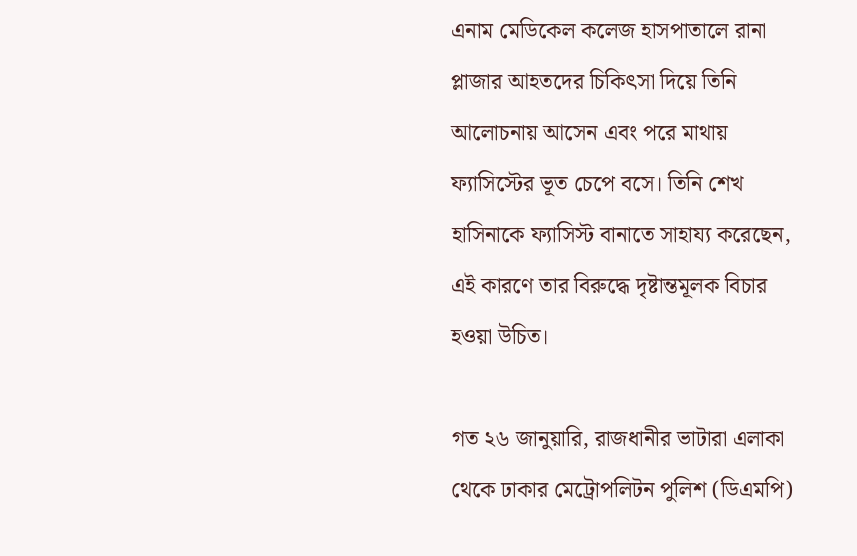এনাম মেডিকেল কলেজ হাসপাতালে রানা প্লাজার আহতদের চিকিৎসা দিয়ে তিনি আলোচনায় আসেন এবং পরে মাথায় ফ্যাসিস্টের ভূত চেপে বসে। তিনি শেখ হাসিনাকে ফ্যাসিস্ট বানাতে সাহায্য করেছেন, এই কারণে তার বিরুদ্ধে দৃষ্টান্তমূলক বিচার হওয়া উচিত।

গত ২৬ জানুয়ারি, রাজধানীর ভাটারা এলাকা থেকে ঢাকার মেট্রোপলিটন পুলিশ (ডিএমপি)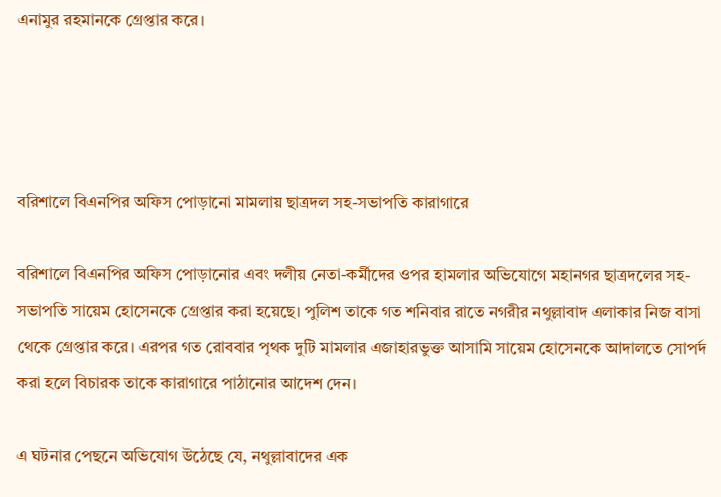এনামুর রহমানকে গ্রেপ্তার করে।




বরিশালে বিএনপির অফিস পোড়ানো মামলায় ছাত্রদল সহ-সভাপতি কারাগারে

বরিশালে বিএনপির অফিস পোড়ানোর এবং দলীয় নেতা-কর্মীদের ওপর হামলার অভিযোগে মহানগর ছাত্রদলের সহ-সভাপতি সায়েম হোসেনকে গ্রেপ্তার করা হয়েছে। পুলিশ তাকে গত শনিবার রাতে নগরীর নথুল্লাবাদ এলাকার নিজ বাসা থেকে গ্রেপ্তার করে। এরপর গত রোববার পৃথক দুটি মামলার এজাহারভুক্ত আসামি সায়েম হোসেনকে আদালতে সোপর্দ করা হলে বিচারক তাকে কারাগারে পাঠানোর আদেশ দেন।

এ ঘটনার পেছনে অভিযোগ উঠেছে যে, নথুল্লাবাদের এক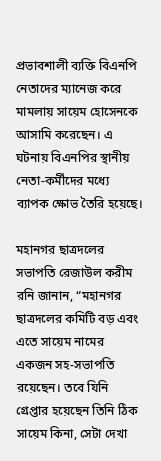প্রভাবশালী ব্যক্তি বিএনপি নেতাদের ম্যানেজ করে মামলায় সায়েম হোসেনকে আসামি করেছেন। এ ঘটনায় বিএনপির স্থানীয় নেতা-কর্মীদের মধ্যে ব্যাপক ক্ষোভ তৈরি হয়েছে।

মহানগর ছাত্রদলের সভাপতি রেজাউল করীম রনি জানান, “মহানগর ছাত্রদলের কমিটি বড় এবং এতে সায়েম নামের একজন সহ-সভাপতি রয়েছেন। তবে যিনি গ্রেপ্তার হয়েছেন তিনি ঠিক সায়েম কিনা, সেটা দেখা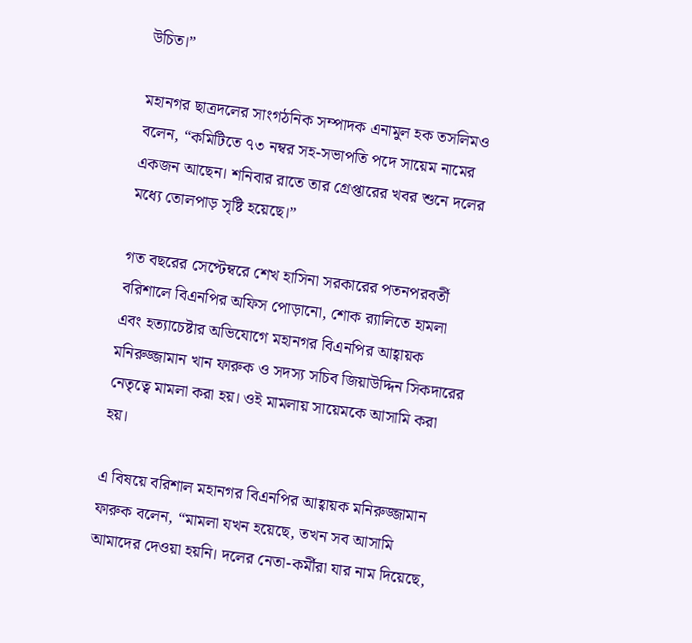উচিত।”

মহানগর ছাত্রদলের সাংগঠনিক সম্পাদক এনামুল হক তসলিমও বলেন, “কমিটিতে ৭৩ নম্বর সহ-সভাপতি পদে সায়েম নামের একজন আছেন। শনিবার রাতে তার গ্রেপ্তারের খবর শুনে দলের মধ্যে তোলপাড় সৃষ্টি হয়েছে।”

গত বছরের সেপ্টেম্বরে শেখ হাসিনা সরকারের পতনপরবর্তী বরিশালে বিএনপির অফিস পোড়ানো, শোক র‍্যালিতে হামলা এবং হত্যাচেষ্টার অভিযোগে মহানগর বিএনপির আহ্বায়ক মনিরুজ্জামান খান ফারুক ও সদস্য সচিব জিয়াউদ্দিন সিকদারের নেতৃত্বে মামলা করা হয়। ওই মামলায় সায়েমকে আসামি করা হয়।

এ বিষয়ে বরিশাল মহানগর বিএনপির আহ্বায়ক মনিরুজ্জামান ফারুক বলেন, “মামলা যখন হয়েছে, তখন সব আসামি আমাদের দেওয়া হয়নি। দলের নেতা-কর্মীরা যার নাম দিয়েছে,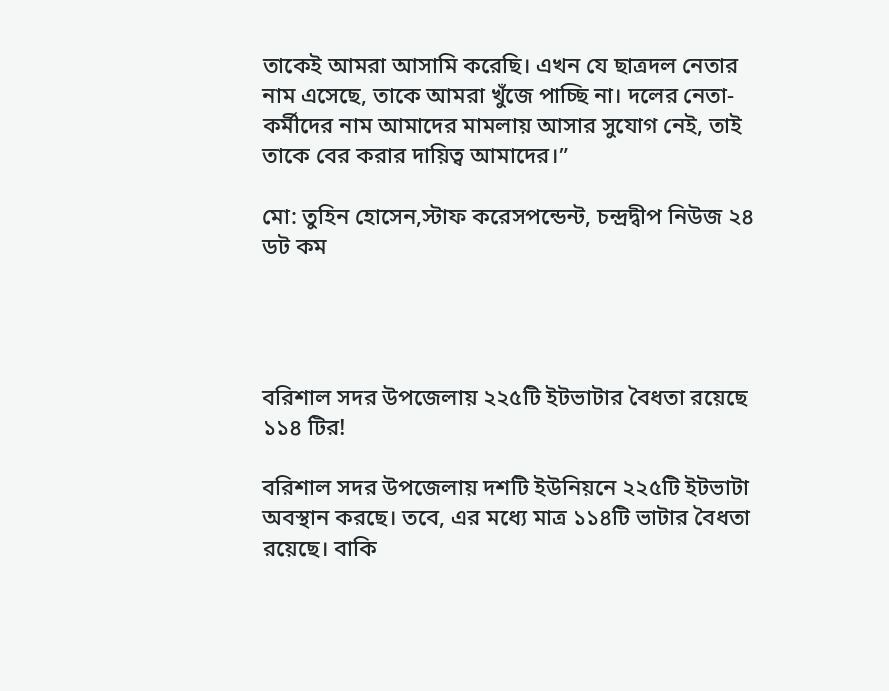তাকেই আমরা আসামি করেছি। এখন যে ছাত্রদল নেতার নাম এসেছে, তাকে আমরা খুঁজে পাচ্ছি না। দলের নেতা-কর্মীদের নাম আমাদের মামলায় আসার সুযোগ নেই, তাই তাকে বের করার দায়িত্ব আমাদের।”

মো: তুহিন হোসেন,স্টাফ করেসপন্ডেন্ট, চন্দ্রদ্বীপ নিউজ ২৪ ডট কম




বরিশাল সদর উপজেলায় ২২৫টি ইটভাটার বৈধতা রয়েছে ১১৪ টির!

বরিশাল সদর উপজেলায় দশটি ইউনিয়নে ২২৫টি ইটভাটা অবস্থান করছে। তবে, এর মধ্যে মাত্র ১১৪টি ভাটার বৈধতা রয়েছে। বাকি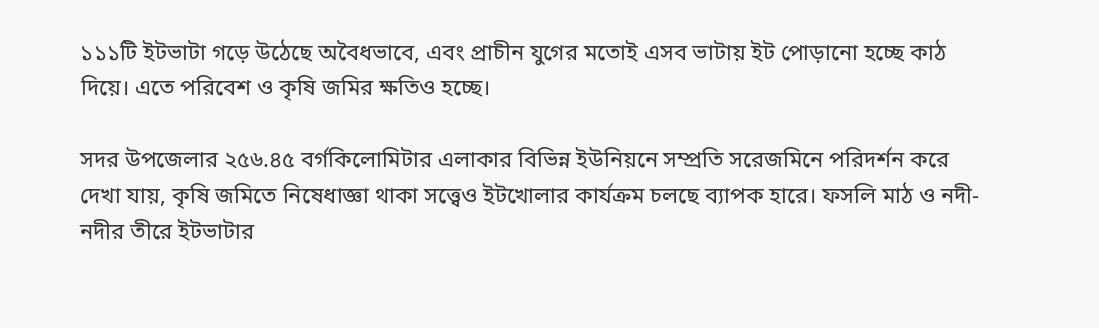১১১টি ইটভাটা গড়ে উঠেছে অবৈধভাবে, এবং প্রাচীন যুগের মতোই এসব ভাটায় ইট পোড়ানো হচ্ছে কাঠ দিয়ে। এতে পরিবেশ ও কৃষি জমির ক্ষতিও হচ্ছে।

সদর উপজেলার ২৫৬.৪৫ বর্গকিলোমিটার এলাকার বিভিন্ন ইউনিয়নে সম্প্রতি সরেজমিনে পরিদর্শন করে দেখা যায়, কৃষি জমিতে নিষেধাজ্ঞা থাকা সত্ত্বেও ইটখোলার কার্যক্রম চলছে ব্যাপক হারে। ফসলি মাঠ ও নদী-নদীর তীরে ইটভাটার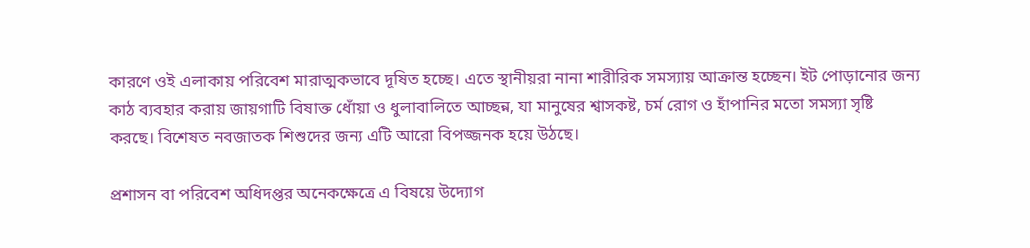কারণে ওই এলাকায় পরিবেশ মারাত্মকভাবে দূষিত হচ্ছে। এতে স্থানীয়রা নানা শারীরিক সমস্যায় আক্রান্ত হচ্ছেন। ইট পোড়ানোর জন্য কাঠ ব্যবহার করায় জায়গাটি বিষাক্ত ধোঁয়া ও ধুলাবালিতে আচ্ছন্ন, যা মানুষের শ্বাসকষ্ট, চর্ম রোগ ও হাঁপানির মতো সমস্যা সৃষ্টি করছে। বিশেষত নবজাতক শিশুদের জন্য এটি আরো বিপজ্জনক হয়ে উঠছে।

প্রশাসন বা পরিবেশ অধিদপ্তর অনেকক্ষেত্রে এ বিষয়ে উদ্যোগ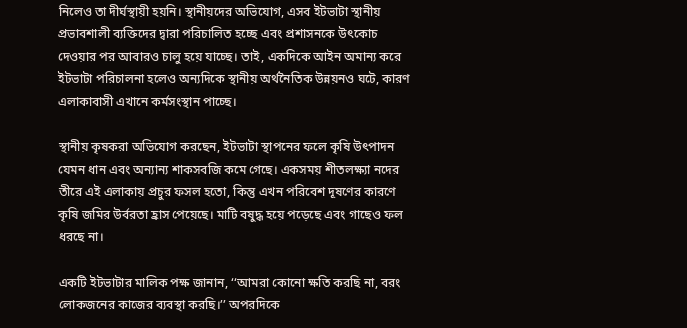নিলেও তা দীর্ঘস্থায়ী হয়নি। স্থানীয়দের অভিযোগ, এসব ইটভাটা স্থানীয় প্রভাবশালী ব্যক্তিদের দ্বারা পরিচালিত হচ্ছে এবং প্রশাসনকে উৎকোচ দেওয়ার পর আবারও চালু হয়ে যাচ্ছে। তাই, একদিকে আইন অমান্য করে ইটভাটা পরিচালনা হলেও অন্যদিকে স্থানীয় অর্থনৈতিক উন্নয়নও ঘটে, কারণ এলাকাবাসী এখানে কর্মসংস্থান পাচ্ছে।

স্থানীয় কৃষকরা অভিযোগ করছেন, ইটভাটা স্থাপনের ফলে কৃষি উৎপাদন যেমন ধান এবং অন্যান্য শাকসবজি কমে গেছে। একসময় শীতলক্ষ্যা নদের তীরে এই এলাকায় প্রচুর ফসল হতো, কিন্তু এখন পরিবেশ দূষণের কারণে কৃষি জমির উর্বরতা হ্রাস পেয়েছে। মাটি বষুদ্ধ হয়ে পড়েছে এবং গাছেও ফল ধরছে না।

একটি ইটভাটার মালিক পক্ষ জানান, ‘‘আমরা কোনো ক্ষতি করছি না, বরং লোকজনের কাজের ব্যবস্থা করছি।’’ অপরদিকে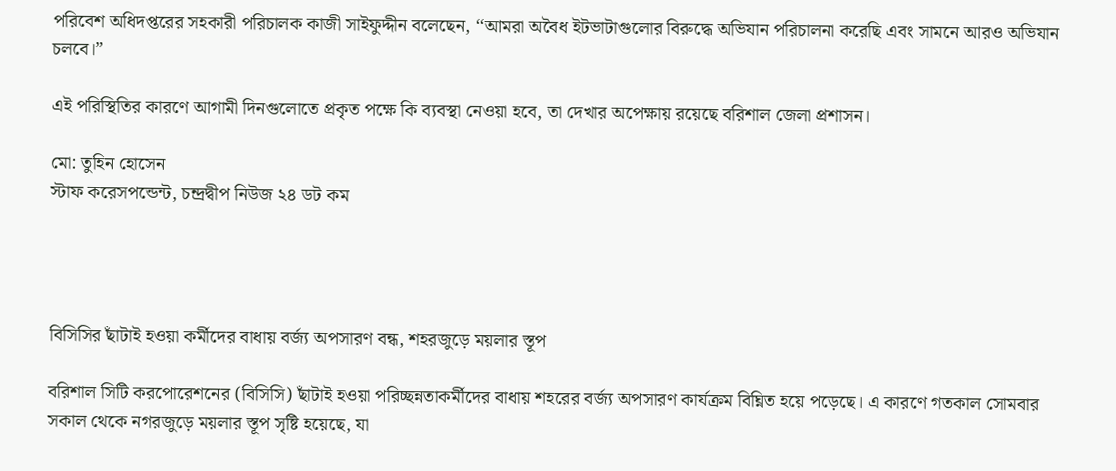পরিবেশ অধিদপ্তরের সহকারী পরিচালক কাজী সাইফুদ্দীন বলেছেন, ‘‘আমরা অবৈধ ইটভাটাগুলোর বিরুদ্ধে অভিযান পরিচালনা করেছি এবং সামনে আরও অভিযান চলবে।”

এই পরিস্থিতির কারণে আগামী দিনগুলোতে প্রকৃত পক্ষে কি ব্যবস্থা নেওয়া হবে, তা দেখার অপেক্ষায় রয়েছে বরিশাল জেলা প্রশাসন।

মো: তুহিন হোসেন
স্টাফ করেসপন্ডেন্ট, চন্দ্রদ্বীপ নিউজ ২৪ ডট কম




বিসিসির ছাঁটাই হওয়া কর্মীদের বাধায় বর্জ্য অপসারণ বন্ধ, শহরজুড়ে ময়লার স্তূপ

বরিশাল সিটি করপোরেশনের (বিসিসি) ছাঁটাই হওয়া পরিচ্ছন্নতাকর্মীদের বাধায় শহরের বর্জ্য অপসারণ কার্যক্রম বিঘ্নিত হয়ে পড়েছে। এ কারণে গতকাল সোমবার সকাল থেকে নগরজুড়ে ময়লার স্তূপ সৃষ্টি হয়েছে, যা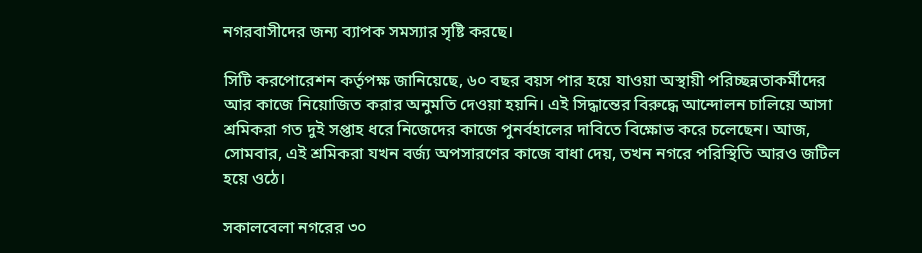নগরবাসীদের জন্য ব্যাপক সমস্যার সৃষ্টি করছে।

সিটি করপোরেশন কর্তৃপক্ষ জানিয়েছে, ৬০ বছর বয়স পার হয়ে যাওয়া অস্থায়ী পরিচ্ছন্নতাকর্মীদের আর কাজে নিয়োজিত করার অনুমতি দেওয়া হয়নি। এই সিদ্ধান্তের বিরুদ্ধে আন্দোলন চালিয়ে আসা শ্রমিকরা গত দুই সপ্তাহ ধরে নিজেদের কাজে পুনর্বহালের দাবিতে বিক্ষোভ করে চলেছেন। আজ, সোমবার, এই শ্রমিকরা যখন বর্জ্য অপসারণের কাজে বাধা দেয়, তখন নগরে পরিস্থিতি আরও জটিল হয়ে ওঠে।

সকালবেলা নগরের ৩০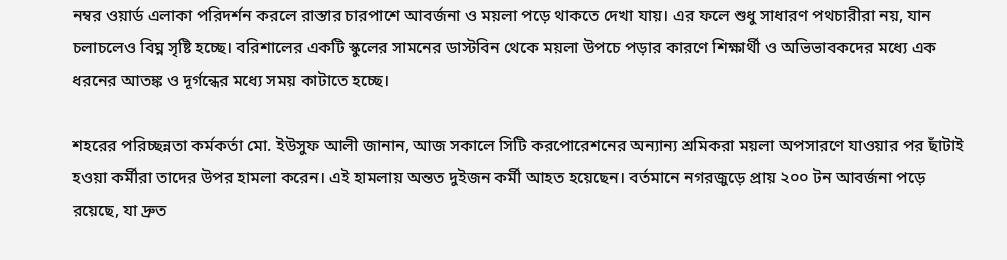নম্বর ওয়ার্ড এলাকা পরিদর্শন করলে রাস্তার চারপাশে আবর্জনা ও ময়লা পড়ে থাকতে দেখা যায়। এর ফলে শুধু সাধারণ পথচারীরা নয়, যান চলাচলেও বিঘ্ন সৃষ্টি হচ্ছে। বরিশালের একটি স্কুলের সামনের ডাস্টবিন থেকে ময়লা উপচে পড়ার কারণে শিক্ষার্থী ও অভিভাবকদের মধ্যে এক ধরনের আতঙ্ক ও দূর্গন্ধের মধ্যে সময় কাটাতে হচ্ছে।

শহরের পরিচ্ছন্নতা কর্মকর্তা মো. ইউসুফ আলী জানান, আজ সকালে সিটি করপোরেশনের অন্যান্য শ্রমিকরা ময়লা অপসারণে যাওয়ার পর ছাঁটাই হওয়া কর্মীরা তাদের উপর হামলা করেন। এই হামলায় অন্তত দুইজন কর্মী আহত হয়েছেন। বর্তমানে নগরজুড়ে প্রায় ২০০ টন আবর্জনা পড়ে রয়েছে, যা দ্রুত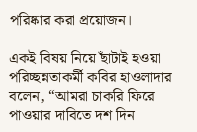পরিষ্কার করা প্রয়োজন।

একই বিষয় নিয়ে ছাঁটাই হওয়া পরিচ্ছন্নতাকর্মী কবির হাওলাদার বলেন, “আমরা চাকরি ফিরে পাওয়ার দাবিতে দশ দিন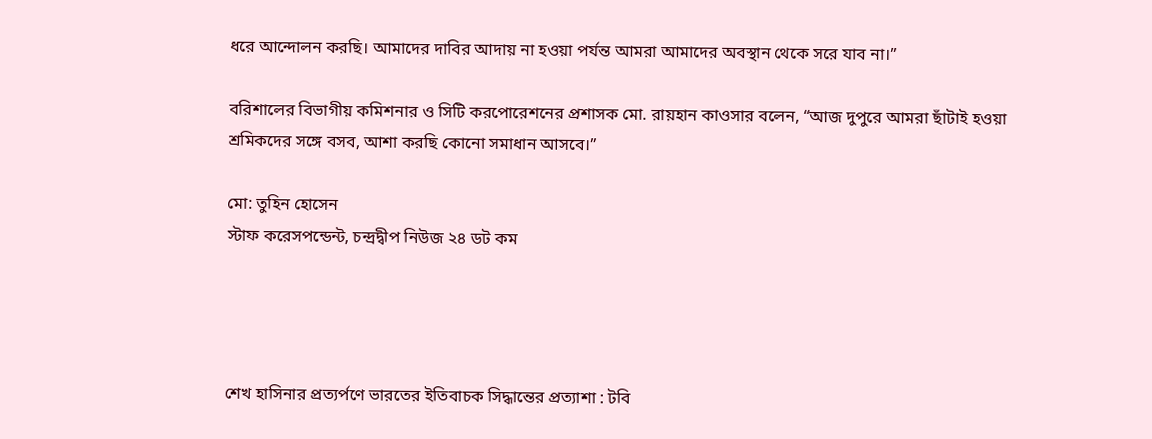ধরে আন্দোলন করছি। আমাদের দাবির আদায় না হওয়া পর্যন্ত আমরা আমাদের অবস্থান থেকে সরে যাব না।”

বরিশালের বিভাগীয় কমিশনার ও সিটি করপোরেশনের প্রশাসক মো. রায়হান কাওসার বলেন, “আজ দুপুরে আমরা ছাঁটাই হওয়া শ্রমিকদের সঙ্গে বসব, আশা করছি কোনো সমাধান আসবে।”

মো: তুহিন হোসেন
স্টাফ করেসপন্ডেন্ট, চন্দ্রদ্বীপ নিউজ ২৪ ডট কম




শেখ হাসিনার প্রত্যর্পণে ভারতের ইতিবাচক সিদ্ধান্তের প্রত্যাশা : টবি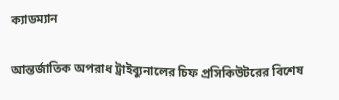ক্যাডম্যান

আন্তর্জাতিক অপরাধ ট্রাইব্যুনালের চিফ প্রসিকিউটরের বিশেষ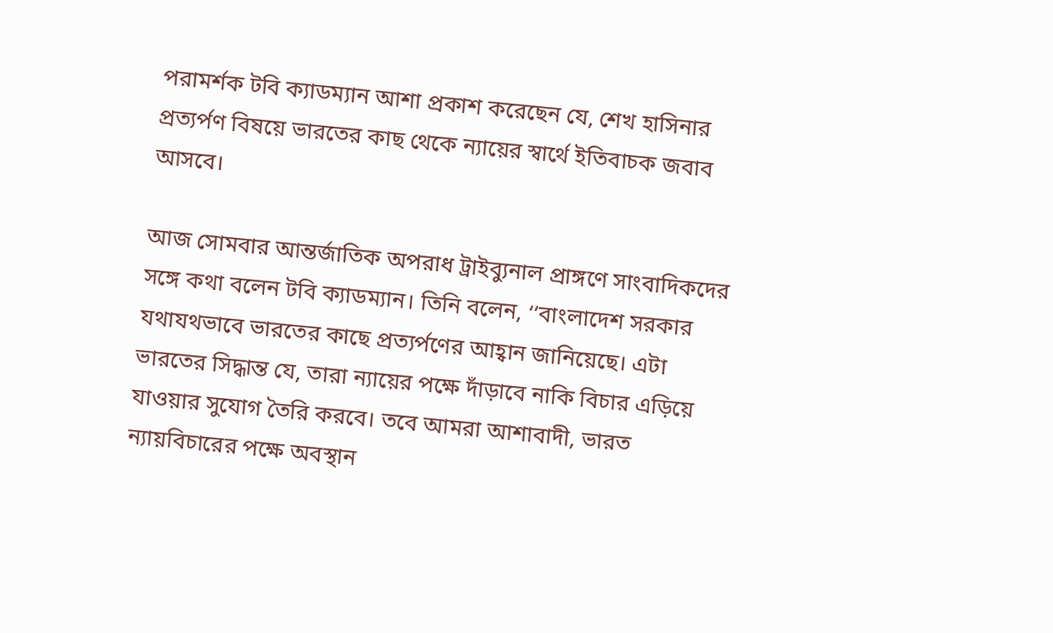পরামর্শক টবি ক্যাডম্যান আশা প্রকাশ করেছেন যে, শেখ হাসিনার প্রত্যর্পণ বিষয়ে ভারতের কাছ থেকে ন্যায়ের স্বার্থে ইতিবাচক জবাব আসবে।

আজ সোমবার আন্তর্জাতিক অপরাধ ট্রাইব্যুনাল প্রাঙ্গণে সাংবাদিকদের সঙ্গে কথা বলেন টবি ক্যাডম্যান। তিনি বলেন, ‘‘বাংলাদেশ সরকার যথাযথভাবে ভারতের কাছে প্রত্যর্পণের আহ্বান জানিয়েছে। এটা ভারতের সিদ্ধান্ত যে, তারা ন্যায়ের পক্ষে দাঁড়াবে নাকি বিচার এড়িয়ে যাওয়ার সুযোগ তৈরি করবে। তবে আমরা আশাবাদী, ভারত ন্যায়বিচারের পক্ষে অবস্থান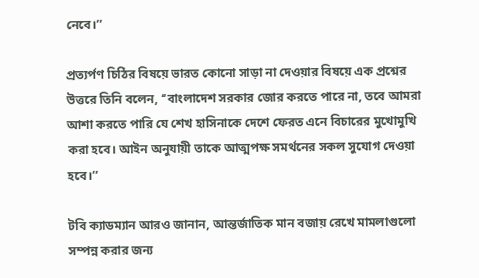নেবে।’’

প্রত্যর্পণ চিঠির বিষয়ে ভারত কোনো সাড়া না দেওয়ার বিষয়ে এক প্রশ্নের উত্তরে তিনি বলেন, ‘‘বাংলাদেশ সরকার জোর করতে পারে না, তবে আমরা আশা করতে পারি যে শেখ হাসিনাকে দেশে ফেরত এনে বিচারের মুখোমুখি করা হবে। আইন অনুযায়ী তাকে আত্মপক্ষ সমর্থনের সকল সুযোগ দেওয়া হবে।’’

টবি ক্যাডম্যান আরও জানান, আন্তর্জাতিক মান বজায় রেখে মামলাগুলো সম্পন্ন করার জন্য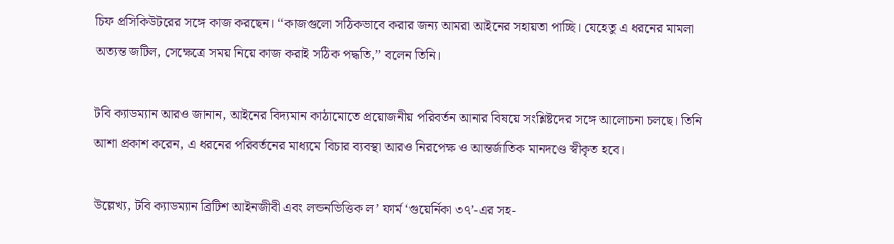চিফ প্রসিকিউটরের সঙ্গে কাজ করছেন। ‘‘কাজগুলো সঠিকভাবে করার জন্য আমরা আইনের সহায়তা পাচ্ছি। যেহেতু এ ধরনের মামলা অত্যন্ত জটিল, সেক্ষেত্রে সময় নিয়ে কাজ করাই সঠিক পদ্ধতি,’’ বলেন তিনি।

টবি ক্যাডম্যান আরও জানান, আইনের বিদ্যমান কাঠামোতে প্রয়োজনীয় পরিবর্তন আনার বিষয়ে সংশ্লিষ্টদের সঙ্গে আলোচনা চলছে। তিনি আশা প্রকাশ করেন, এ ধরনের পরিবর্তনের মাধ্যমে বিচার ব্যবস্থা আরও নিরপেক্ষ ও আন্তর্জাতিক মানদণ্ডে স্বীকৃত হবে।

উল্লেখ্য, টবি ক্যাডম্যান ব্রিটিশ আইনজীবী এবং লন্ডনভিত্তিক ল’ ফার্ম ‘গুয়ের্নিকা ৩৭’-এর সহ-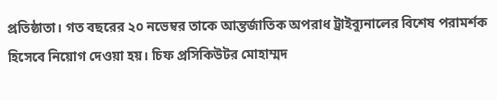প্রতিষ্ঠাতা। গত বছরের ২০ নভেম্বর তাকে আন্তর্জাতিক অপরাধ ট্রাইব্যুনালের বিশেষ পরামর্শক হিসেবে নিয়োগ দেওয়া হয়। চিফ প্রসিকিউটর মোহাম্মদ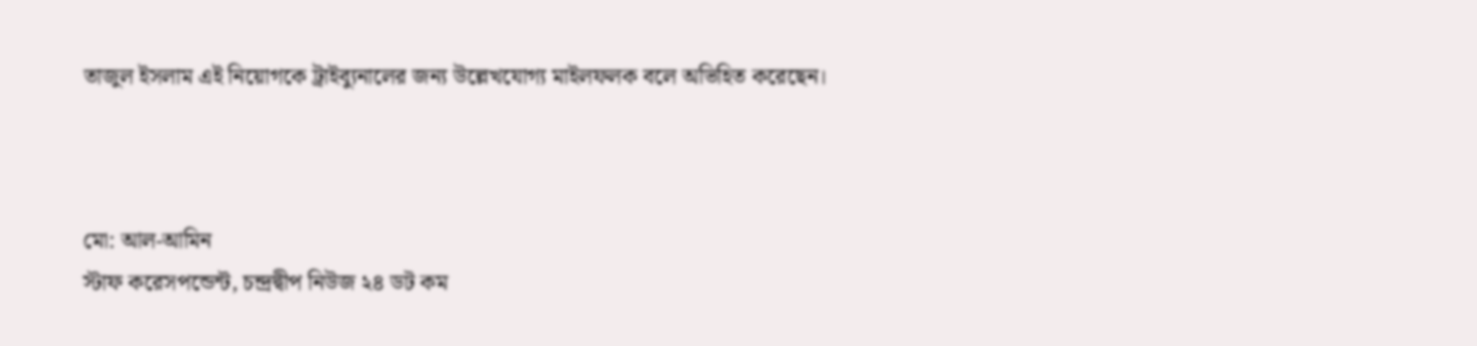তাজুল ইসলাম এই নিয়োগকে ট্রাইব্যুনালের জন্য উল্লেখযোগ্য মাইলফলক বলে অভিহিত করেছেন।



মো: আল-আমিন
স্টাফ করেসপন্ডেন্ট, চন্দ্রদ্বীপ নিউজ ২৪ ডট কম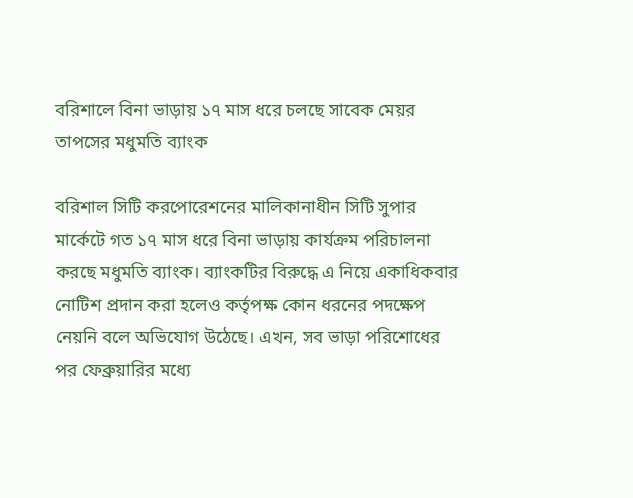বরিশালে বিনা ভাড়ায় ১৭ মাস ধরে চলছে সাবেক মেয়র তাপসের মধুমতি ব্যাংক

বরিশাল সিটি করপোরেশনের মালিকানাধীন সিটি সুপার মার্কেটে গত ১৭ মাস ধরে বিনা ভাড়ায় কার্যক্রম পরিচালনা করছে মধুমতি ব্যাংক। ব্যাংকটির বিরুদ্ধে এ নিয়ে একাধিকবার নোটিশ প্রদান করা হলেও কর্তৃপক্ষ কোন ধরনের পদক্ষেপ নেয়নি বলে অভিযোগ উঠেছে। এখন, সব ভাড়া পরিশোধের পর ফেব্রুয়ারির মধ্যে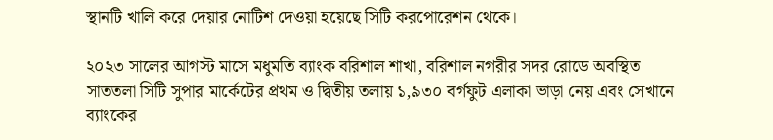স্থানটি খালি করে দেয়ার নোটিশ দেওয়া হয়েছে সিটি করপোরেশন থেকে।

২০২৩ সালের আগস্ট মাসে মধুমতি ব্যাংক বরিশাল শাখা, বরিশাল নগরীর সদর রোডে অবস্থিত সাততলা সিটি সুপার মার্কেটের প্রথম ও দ্বিতীয় তলায় ১,৯৩০ বর্গফুট এলাকা ভাড়া নেয় এবং সেখানে ব্যাংকের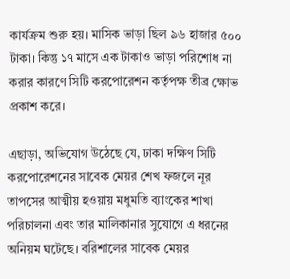কার্যক্রম শুরু হয়। মাসিক ভাড়া ছিল ৯৬ হাজার ৫০০ টাকা। কিন্তু ১৭ মাসে এক টাকাও ভাড়া পরিশোধ না করার কারণে সিটি করপোরেশন কর্তৃপক্ষ তীব্র ক্ষোভ প্রকাশ করে।

এছাড়া, অভিযোগ উঠেছে যে, ঢাকা দক্ষিণ সিটি করপোরেশনের সাবেক মেয়র শেখ ফজলে নূর তাপসের আত্মীয় হওয়ায় মধুমতি ব্যাংকের শাখা পরিচালনা এবং তার মালিকানার সুযোগে এ ধরনের অনিয়ম ঘটেছে। বরিশালের সাবেক মেয়র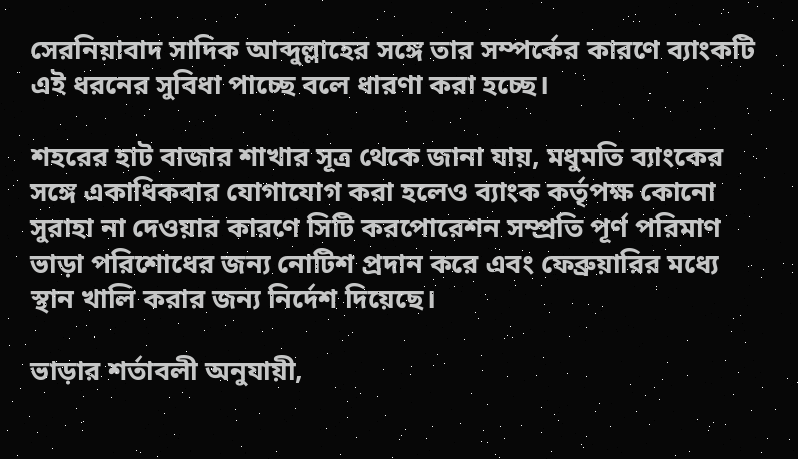সেরনিয়াবাদ সাদিক আব্দুল্লাহের সঙ্গে তার সম্পর্কের কারণে ব্যাংকটি এই ধরনের সুবিধা পাচ্ছে বলে ধারণা করা হচ্ছে।

শহরের হাট বাজার শাখার সূত্র থেকে জানা যায়, মধুমতি ব্যাংকের সঙ্গে একাধিকবার যোগাযোগ করা হলেও ব্যাংক কর্তৃপক্ষ কোনো সুরাহা না দেওয়ার কারণে সিটি করপোরেশন সম্প্রতি পূর্ণ পরিমাণ ভাড়া পরিশোধের জন্য নোটিশ প্রদান করে এবং ফেব্রুয়ারির মধ্যে স্থান খালি করার জন্য নির্দেশ দিয়েছে।

ভাড়ার শর্তাবলী অনুযায়ী,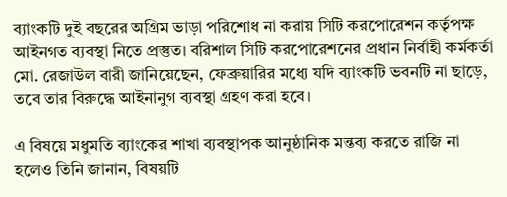ব্যাংকটি দুই বছরের অগ্রিম ভাড়া পরিশোধ না করায় সিটি করপোরেশন কর্তৃপক্ষ আইনগত ব্যবস্থা নিতে প্রস্তুত। বরিশাল সিটি করপোরেশনের প্রধান নির্বাহী কর্মকর্তা মো. রেজাউল বারী জানিয়েছেন, ফেব্রুয়ারির মধ্যে যদি ব্যাংকটি ভবনটি না ছাড়ে, তবে তার বিরুদ্ধে আইনানুগ ব্যবস্থা গ্রহণ করা হবে।

এ বিষয়ে মধুমতি ব্যাংকের শাখা ব্যবস্থাপক আনুষ্ঠানিক মন্তব্য করতে রাজি না হলেও তিনি জানান, বিষয়টি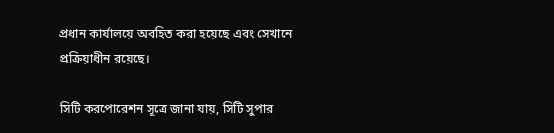প্রধান কার্যালয়ে অবহিত করা হয়েছে এবং সেখানে প্রক্রিয়াধীন রয়েছে।

সিটি করপোরেশন সূত্রে জানা যায়, সিটি সুপার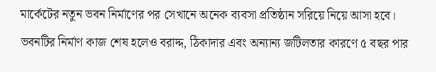মার্কেটের নতুন ভবন নির্মাণের পর সেখানে অনেক ব্যবসা প্রতিষ্ঠান সরিয়ে নিয়ে আসা হবে। ভবনটির নির্মাণ কাজ শেষ হলেও বরাদ্দ, ঠিকাদার এবং অন্যান্য জটিলতার কারণে ৫ বছর পার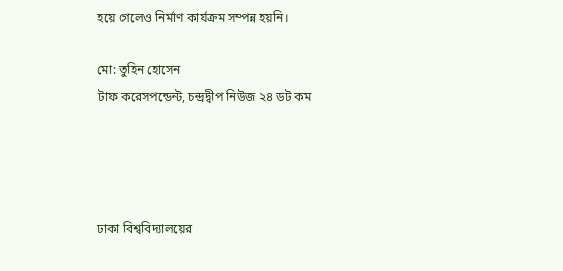হয়ে গেলেও নির্মাণ কার্যক্রম সম্পন্ন হয়নি।

মো: তুহিন হোসেন
টাফ করেসপন্ডেন্ট, চন্দ্রদ্বীপ নিউজ ২৪ ডট কম




ঢাকা বিশ্ববিদ্যালয়ের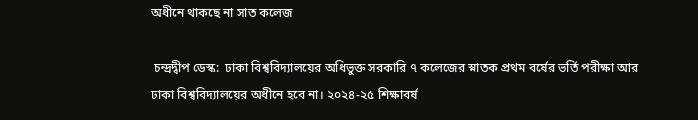অধীনে থাকছে না সাত কলেজ

 চন্দ্রদ্বীপ ডেস্ক:  ঢাকা বিশ্ববিদ্যালয়ের অধিভুক্ত সরকারি ৭ কলেজের স্নাতক প্রথম বর্ষের ভর্তি পরীক্ষা আর ঢাকা বিশ্ববিদ্যালয়ের অধীনে হবে না। ২০২৪-২৫ শিক্ষাবর্ষ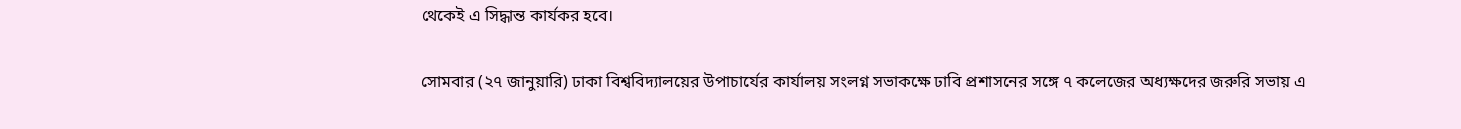থেকেই এ সিদ্ধান্ত কার্যকর হবে।

সোমবার (২৭ জানুয়ারি) ঢাকা বিশ্ববিদ্যালয়ের উপাচার্যের কার্যালয় সংলগ্ন সভাকক্ষে ঢাবি প্রশাসনের সঙ্গে ৭ কলেজের অধ্যক্ষদের জরুরি সভায় এ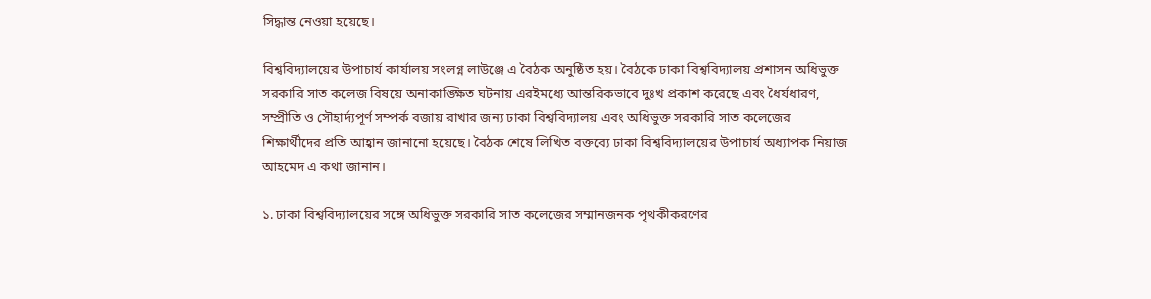সিদ্ধান্ত নেওয়া হয়েছে।

বিশ্ববিদ্যালয়ের উপাচার্য কার্যালয় সংলগ্ন লাউঞ্জে এ বৈঠক অনুষ্ঠিত হয়। বৈঠকে ঢাকা বিশ্ববিদ্যালয় প্রশাসন অধিভুক্ত সরকারি সাত কলেজ বিষয়ে অনাকাঙ্ক্ষিত ঘটনায় এরইমধ্যে আন্তরিকভাবে দুঃখ প্রকাশ করেছে এবং ধৈর্যধারণ, সম্প্রীতি ও সৌহার্দ্যপূর্ণ সম্পর্ক বজায় রাখার জন্য ঢাকা বিশ্ববিদ্যালয় এবং অধিভুক্ত সরকারি সাত কলেজের শিক্ষার্থীদের প্রতি আহ্বান জানানো হয়েছে। বৈঠক শেষে লিখিত বক্তব্যে ঢাকা বিশ্ববিদ্যালয়ের উপাচার্য অধ্যাপক নিয়াজ আহমেদ এ কথা জানান।

১. ঢাকা বিশ্ববিদ্যালয়ের সঙ্গে অধিভুক্ত সরকারি সাত কলেজের সম্মানজনক পৃথকীকরণের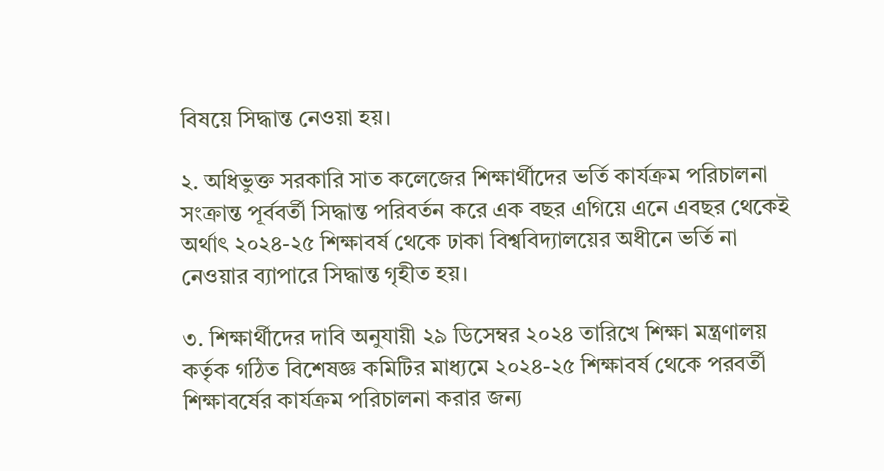বিষয়ে সিদ্ধান্ত নেওয়া হয়।

২. অধিভুক্ত সরকারি সাত কলেজের শিক্ষার্থীদের ভর্তি কার্যক্রম পরিচালনা সংক্রান্ত পূর্ববর্তী সিদ্ধান্ত পরিবর্তন করে এক বছর এগিয়ে এনে এবছর থেকেই অর্থাৎ ২০২৪-২৫ শিক্ষাবর্ষ থেকে ঢাকা বিশ্ববিদ্যালয়ের অধীনে ভর্তি না নেওয়ার ব্যাপারে সিদ্ধান্ত গৃহীত হয়।

৩. শিক্ষার্থীদের দাবি অনুযায়ী ২৯ ডিসেম্বর ২০২৪ তারিখে শিক্ষা মন্ত্রণালয় কর্তৃক গঠিত বিশেষজ্ঞ কমিটির মাধ্যমে ২০২৪-২৫ শিক্ষাবর্ষ থেকে পরবর্তী শিক্ষাবর্ষের কার্যক্রম পরিচালনা করার জন্য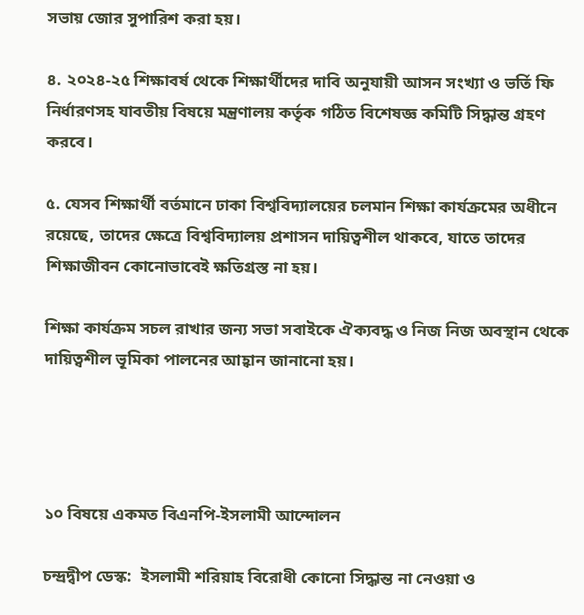সভায় জোর সুপারিশ করা হয়।

৪. ২০২৪-২৫ শিক্ষাবর্ষ থেকে শিক্ষার্থীদের দাবি অনুযায়ী আসন সংখ্যা ও ভর্তি ফি নির্ধারণসহ যাবতীয় বিষয়ে মন্ত্রণালয় কর্তৃক গঠিত বিশেষজ্ঞ কমিটি সিদ্ধান্ত গ্রহণ করবে।

৫. যেসব শিক্ষার্থী বর্তমানে ঢাকা বিশ্ববিদ্যালয়ের চলমান শিক্ষা কার্যক্রমের অধীনে রয়েছে, তাদের ক্ষেত্রে বিশ্ববিদ্যালয় প্রশাসন দায়িত্বশীল থাকবে, যাতে তাদের শিক্ষাজীবন কোনোভাবেই ক্ষতিগ্রস্ত না হয়।

শিক্ষা কার্যক্রম সচল রাখার জন্য সভা সবাইকে ঐক্যবদ্ধ ও নিজ নিজ অবস্থান থেকে দায়িত্বশীল ভূমিকা পালনের আহ্বান জানানো হয়।




১০ বিষয়ে একমত বিএনপি-ইসলামী আন্দোলন

চন্দ্রদ্বীপ ডেস্ক:  ইসলামী শরিয়াহ বিরোধী কোনো সিদ্ধান্ত না নেওয়া ও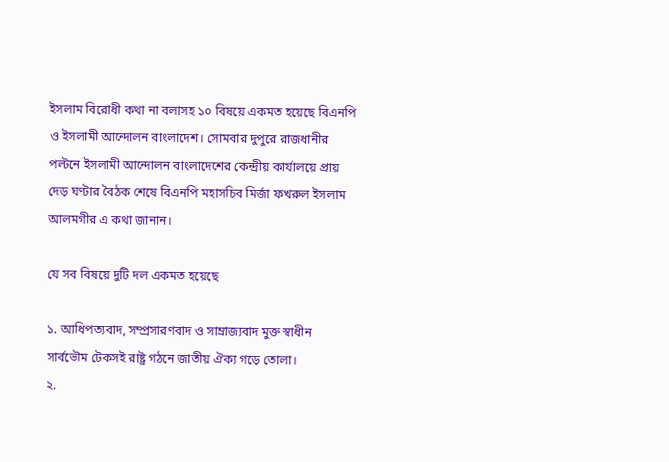ইসলাম বিরোধী কথা না বলাসহ ১০ বিষয়ে একমত হয়েছে বিএনপি ও ইসলামী আন্দোলন বাংলাদেশ। সোমবার দুপুরে রাজধানীর পল্টনে ইসলামী আন্দোলন বাংলাদেশের কেন্দ্রীয় কার্যালয়ে প্রায় দেড় ঘণ্টার বৈঠক শেষে বিএনপি মহাসচিব মির্জা ফখরুল ইসলাম আলমগীর এ কথা জানান।

যে সব বিষয়ে দুটি দল একমত হয়েছে

১. আধিপত্যবাদ, সম্প্রসারণবাদ ও সাম্রাজ্যবাদ মুক্ত স্বাধীন সার্বভৌম টেকসই রাষ্ট্র গঠনে জাতীয় ঐক্য গড়ে তোলা।
২.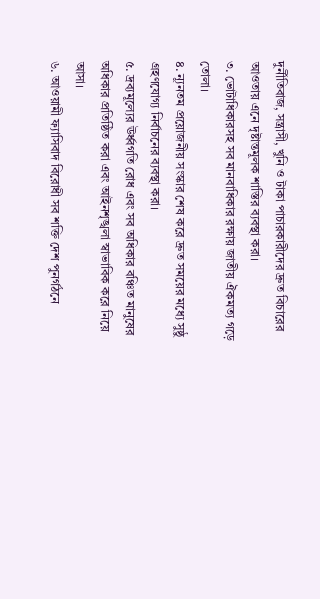দুর্নীতিবাজ, সন্ত্রাসী, খুনি ও টাকা পাচারকারীদের দ্রুত বিচারের আওতায় এনে দৃষ্টান্তমূলক শাস্তির ব্যবস্থা করা।
৩. ভোটাধিকারসহ সব মানবাধিকার রক্ষায় জাতীয় ঐকমত্য গড়ে তোলা।
৪. ন্যূনতম প্রয়োজনীয় সংস্কার শেষ করে দ্রুত সময়ের মধ্যে সুষ্ঠু গ্রহণযোগ্য নির্বাচনের ব্যবস্থা করা।
৫. দ্রব্যমূল্যের ঊর্ধ্বগতি রোধ এবং সব অধিকার বঞ্চিত মানুষের অধিকার প্রতিষ্ঠিত করা এবং আইনশৃঙ্খলা স্বাভাবিক করে নিয়ে আসা।
৬. আওয়ামী ফ্যাসিবাদ বিরোধী সব শক্তি দেশ পুনর্গঠনে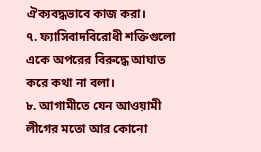ঐক্যবদ্ধভাবে কাজ করা।
৭. ফ্যাসিবাদবিরোধী শক্তিগুলো একে অপরের বিরুদ্ধে আঘাত করে কথা না বলা।
৮. আগামীতে যেন আওয়ামী লীগের মতো আর কোনো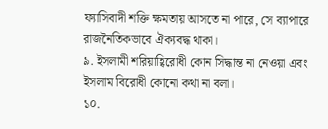ফ্যাসিবাদী শক্তি ক্ষমতায় আসতে না পারে, সে ব্যাপারে রাজনৈতিকভাবে ঐক্যবদ্ধ থাকা।
৯. ইসলামী শরিয়াহ্বিরোধী কোন সিদ্ধান্ত না নেওয়া এবং ইসলাম বিরোধী কোনো কথা না বলা।
১০.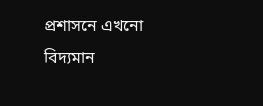প্রশাসনে এখনো বিদ্যমান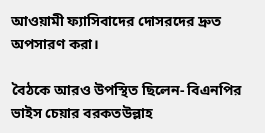আওয়ামী ফ্যাসিবাদের দোসরদের দ্রুত অপসারণ করা।

বৈঠকে আরও উপস্থিত ছিলেন- বিএনপির ভাইস চেয়ার বরকতউল্লাহ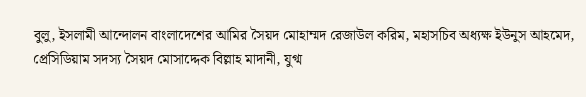বুলু, ইসলামী আন্দোলন বাংলাদেশের আমির সৈয়দ মোহাম্মদ রেজাউল করিম, মহাসচিব অধ্যক্ষ ইউনুস আহমেদ, প্রেসিডিয়াম সদস্য সৈয়দ মোসাদ্দেক বিল্লাহ মাদানী, যুগ্ম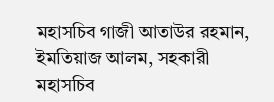মহাসচিব গাজী আতাউর রহমান, ইমতিয়াজ আলম, সহকারী মহাসচিব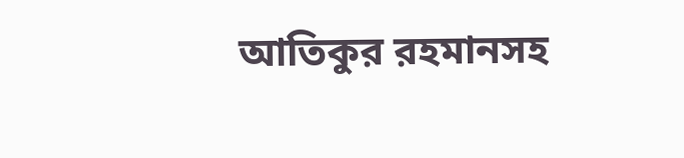আতিকুর রহমানসহ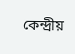কেন্দ্রীয়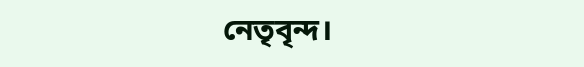নেতৃবৃন্দ।